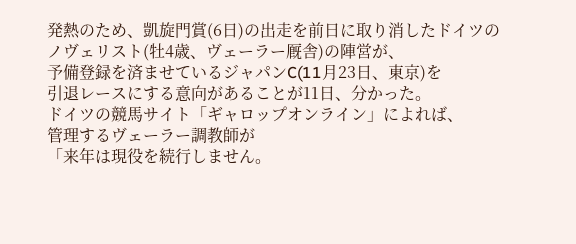発熱のため、凱旋門賞(6日)の出走を前日に取り消したドイツの
ノヴェリスト(牡4歳、ヴェーラー厩舎)の陣営が、
予備登録を済ませているジャパンC(11月23日、東京)を
引退レースにする意向があることが11日、分かった。
ドイツの競馬サイト「ギャロップオンライン」によれば、
管理するヴェーラー調教師が
「来年は現役を続行しません。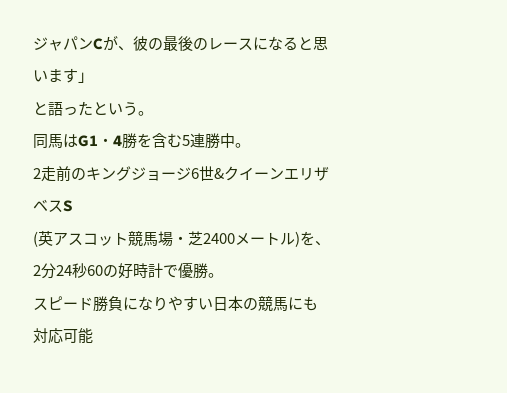ジャパンCが、彼の最後のレースになると思います」
と語ったという。
同馬はG1・4勝を含む5連勝中。
2走前のキングジョージ6世&クイーンエリザベスS
(英アスコット競馬場・芝2400メートル)を、2分24秒60の好時計で優勝。
スピード勝負になりやすい日本の競馬にも対応可能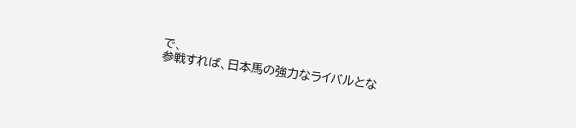で、
参戦すれば、日本馬の強力なライバルとな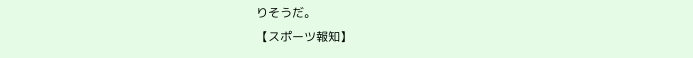りそうだ。
【スポーツ報知】